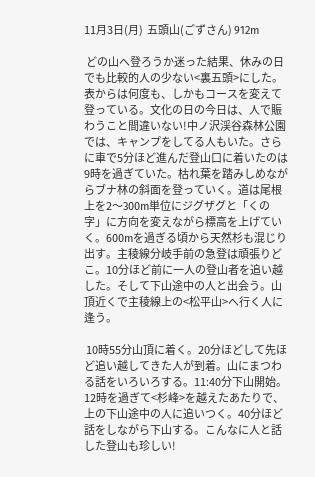11月3日(月)  五頭山(ごずさん) 912m

 どの山へ登ろうか迷った結果、休みの日でも比較的人の少ない<裏五頭>にした。表からは何度も、しかもコースを変えて登っている。文化の日の今日は、人で賑わうこと間違いない!中ノ沢渓谷森林公園では、キャンプをしてる人もいた。さらに車で5分ほど進んだ登山口に着いたのは9時を過ぎていた。枯れ葉を踏みしめながらブナ林の斜面を登っていく。道は尾根上を2〜300m単位にジグザグと「くの字」に方向を変えながら標高を上げていく。600mを過ぎる頃から天然杉も混じり出す。主稜線分岐手前の急登は頑張りどこ。10分ほど前に一人の登山者を追い越した。そして下山途中の人と出会う。山頂近くで主稜線上の<松平山>へ行く人に逢う。

 10時55分山頂に着く。20分ほどして先ほど追い越してきた人が到着。山にまつわる話をいろいろする。11:40分下山開始。12時を過ぎて<杉峰>を越えたあたりで、上の下山途中の人に追いつく。40分ほど話をしながら下山する。こんなに人と話した登山も珍しい!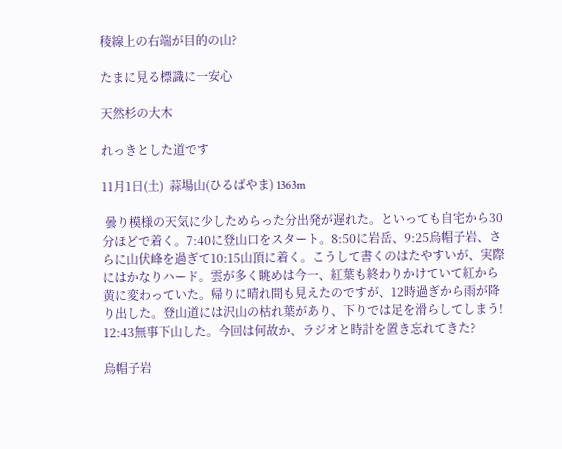稜線上の右端が目的の山?

たまに見る標識に一安心

天然杉の大木

れっきとした道です

11月1日(土)  蒜場山(ひるばやま) 1363m

 曇り模様の天気に少しためらった分出発が遅れた。といっても自宅から30分ほどで着く。7:40に登山口をスタート。8:50に岩岳、9:25烏帽子岩、さらに山伏峰を過ぎて10:15山頂に着く。こうして書くのはたやすいが、実際にはかなりハード。雲が多く眺めは今一、紅葉も終わりかけていて紅から黄に変わっていた。帰りに晴れ間も見えたのですが、12時過ぎから雨が降り出した。登山道には沢山の枯れ葉があり、下りでは足を滑らしてしまう! 12:43無事下山した。今回は何故か、ラジオと時計を置き忘れてきた?

烏帽子岩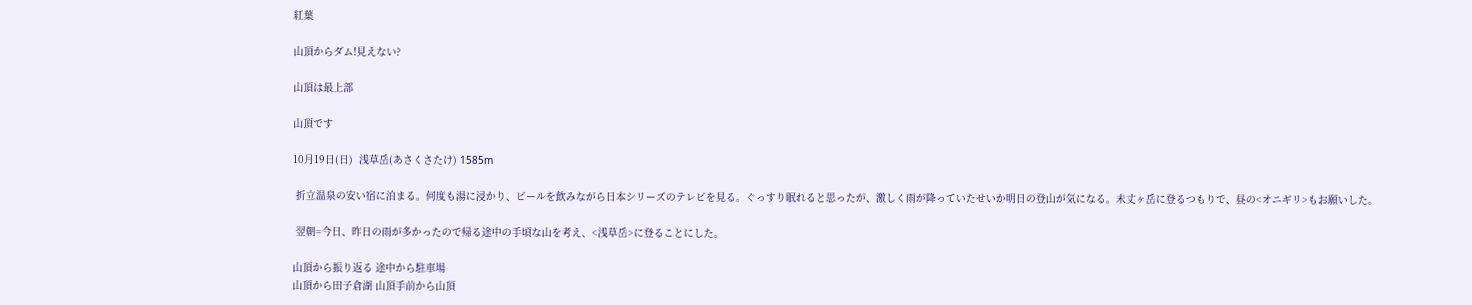紅葉

山頂からダム!見えない?

山頂は最上部

山頂です

10月19日(日)  浅草岳(あさくさたけ) 1585m

 折立温泉の安い宿に泊まる。何度も湯に浸かり、ビールを飲みながら日本シリーズのテレビを見る。ぐっすり眠れると思ったが、激しく雨が降っていたせいか明日の登山が気になる。未丈ヶ岳に登るつもりで、昼の<オニギリ>もお願いした。

 翌朝=今日、昨日の雨が多かったので帰る途中の手頃な山を考え、<浅草岳>に登ることにした。

山頂から振り返る 途中から駐車場
山頂から田子倉湖 山頂手前から山頂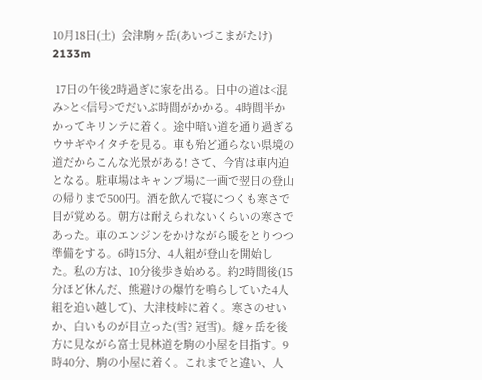10月18日(土)  会津駒ヶ岳(あいづこまがたけ) 2133m

 17日の午後2時過ぎに家を出る。日中の道は<混み>と<信号>でだいぶ時間がかかる。4時間半かかってキリンテに着く。途中暗い道を通り過ぎるウサギやイタチを見る。車も殆ど通らない県境の道だからこんな光景がある! さて、今宵は車内迫となる。駐車場はキャンプ場に一画で翌日の登山の帰りまで500円。酒を飲んで寝につくも寒さで目が覚める。朝方は耐えられないくらいの寒さであった。車のエンジンをかけながら暖をとりつつ準備をする。6時15分、4人組が登山を開始した。私の方は、10分後歩き始める。約2時間後(15分ほど休んだ、熊避けの爆竹を鳴らしていた4人組を追い越して)、大津枝峠に着く。寒さのせいか、白いものが目立った(雪? 冠雪)。燧ヶ岳を後方に見ながら富士見林道を駒の小屋を目指す。9時40分、駒の小屋に着く。これまでと違い、人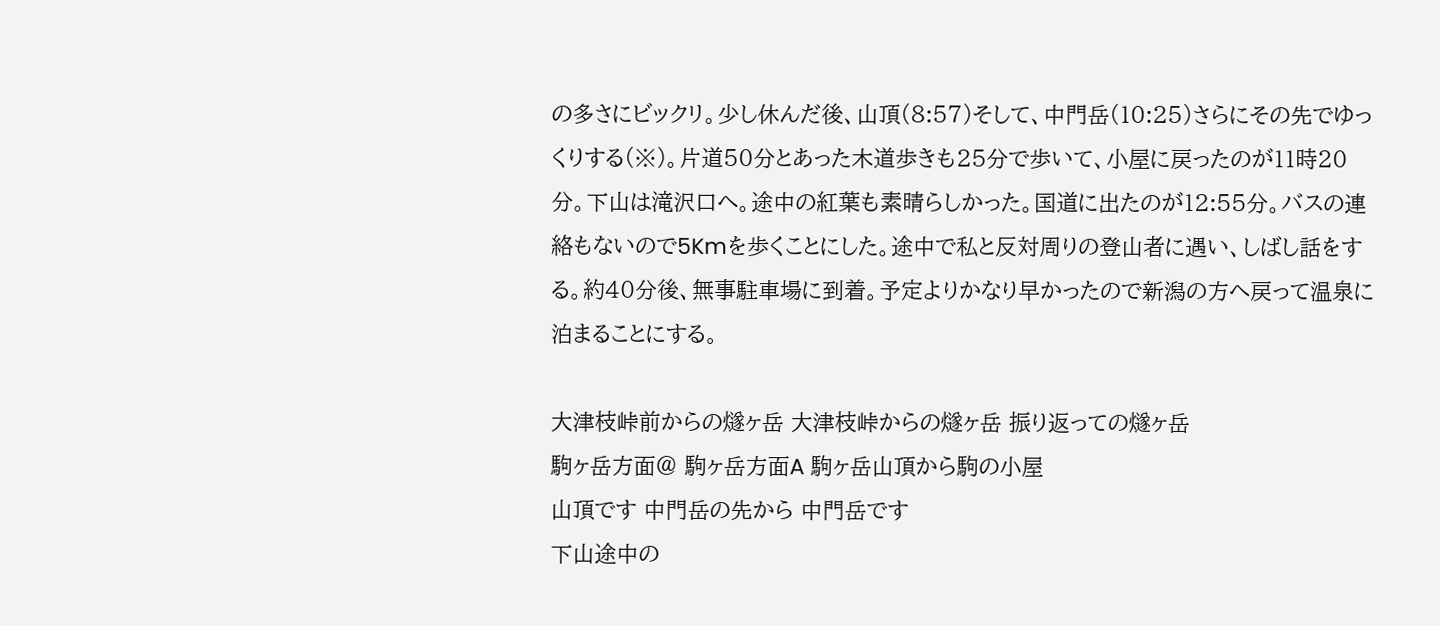の多さにビックリ。少し休んだ後、山頂(8:57)そして、中門岳(10:25)さらにその先でゆっくりする(※)。片道50分とあった木道歩きも25分で歩いて、小屋に戻ったのが11時20分。下山は滝沢口へ。途中の紅葉も素晴らしかった。国道に出たのが12:55分。バスの連絡もないので5Kmを歩くことにした。途中で私と反対周りの登山者に遇い、しばし話をする。約40分後、無事駐車場に到着。予定よりかなり早かったので新潟の方へ戻って温泉に泊まることにする。

大津枝峠前からの燧ヶ岳 大津枝峠からの燧ヶ岳 振り返っての燧ヶ岳
駒ヶ岳方面@ 駒ヶ岳方面A 駒ヶ岳山頂から駒の小屋
山頂です 中門岳の先から 中門岳です
下山途中の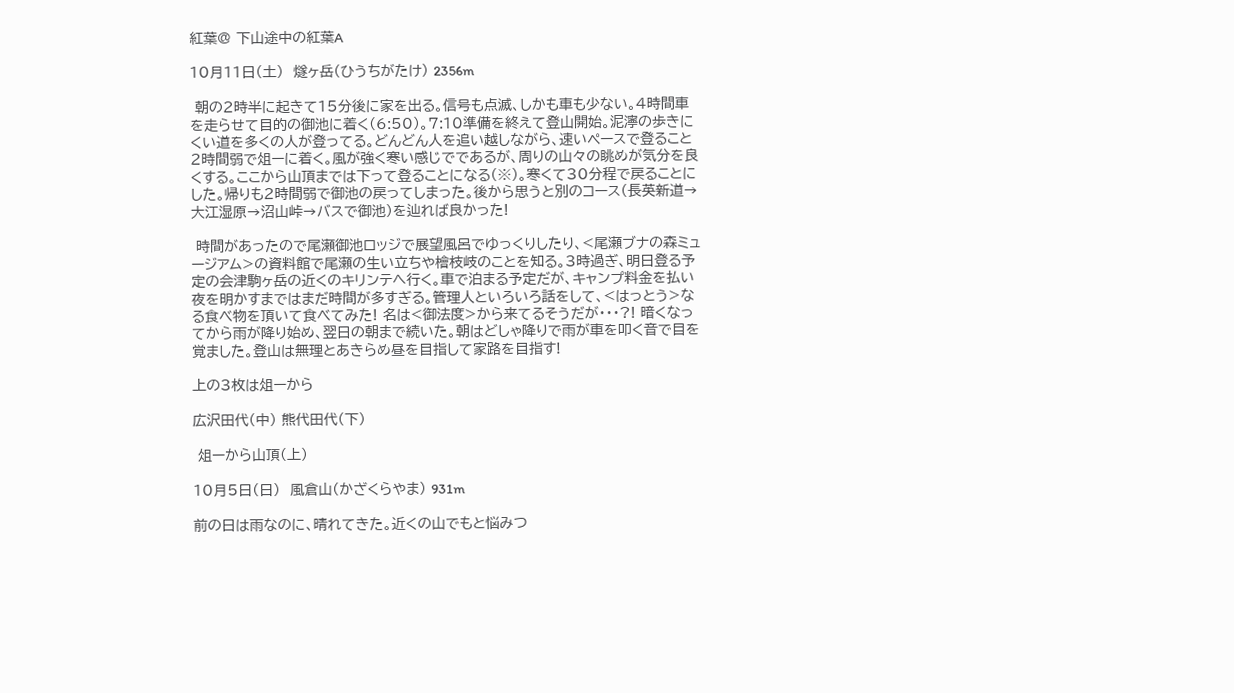紅葉@ 下山途中の紅葉A

10月11日(土)  燧ヶ岳(ひうちがたけ) 2356m

 朝の2時半に起きて15分後に家を出る。信号も点滅、しかも車も少ない。4時間車を走らせて目的の御池に着く(6:50)。7:10準備を終えて登山開始。泥濘の歩きにくい道を多くの人が登ってる。どんどん人を追い越しながら、速いペースで登ること2時間弱で俎ーに着く。風が強く寒い感じでであるが、周りの山々の眺めが気分を良くする。ここから山頂までは下って登ることになる(※)。寒くて30分程で戻ることにした。帰りも2時間弱で御池の戻ってしまった。後から思うと別のコース(長英新道→大江湿原→沼山峠→バスで御池)を辿れば良かった!

 時間があったので尾瀬御池ロッジで展望風呂でゆっくりしたり、<尾瀬ブナの森ミュージアム>の資料館で尾瀬の生い立ちや檜枝岐のことを知る。3時過ぎ、明日登る予定の会津駒ヶ岳の近くのキリンテへ行く。車で泊まる予定だが、キャンプ料金を払い夜を明かすまではまだ時間が多すぎる。管理人といろいろ話をして、<はっとう>なる食べ物を頂いて食べてみた! 名は<御法度>から来てるそうだが・・・?! 暗くなってから雨が降り始め、翌日の朝まで続いた。朝はどしゃ降りで雨が車を叩く音で目を覚ました。登山は無理とあきらめ昼を目指して家路を目指す!

上の3枚は俎ーから

広沢田代(中) 熊代田代(下)

 俎ーから山頂(上)

10月5日(日)  風倉山(かざくらやま) 931m

前の日は雨なのに、晴れてきた。近くの山でもと悩みつ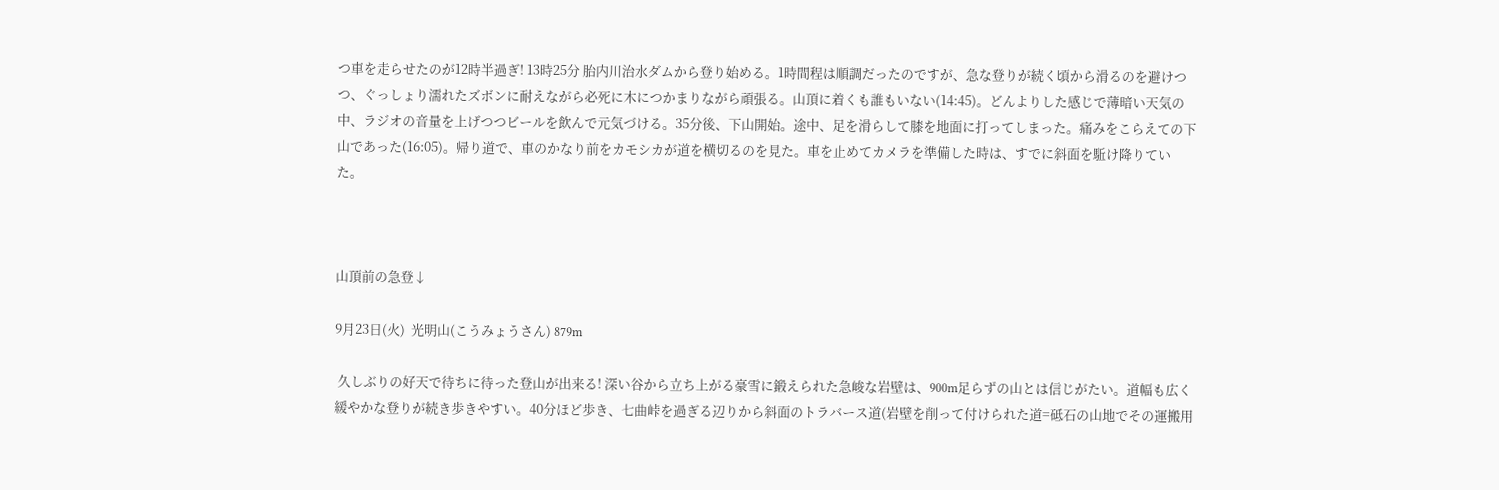つ車を走らせたのが12時半過ぎ! 13時25分 胎内川治水ダムから登り始める。1時間程は順調だったのですが、急な登りが続く頃から滑るのを避けつつ、ぐっしょり濡れたズボンに耐えながら必死に木につかまりながら頑張る。山頂に着くも誰もいない(14:45)。どんよりした感じで薄暗い天気の中、ラジオの音量を上げつつビールを飲んで元気づける。35分後、下山開始。途中、足を滑らして膝を地面に打ってしまった。痛みをこらえての下山であった(16:05)。帰り道で、車のかなり前をカモシカが道を横切るのを見た。車を止めてカメラを準備した時は、すでに斜面を駈け降りていた。



山頂前の急登↓

9月23日(火)  光明山(こうみょうさん) 879m

 久しぶりの好天で待ちに待った登山が出来る! 深い谷から立ち上がる豪雪に鍛えられた急峻な岩壁は、900m足らずの山とは信じがたい。道幅も広く緩やかな登りが続き歩きやすい。40分ほど歩き、七曲峠を過ぎる辺りから斜面のトラバース道(岩壁を削って付けられた道=砥石の山地でその運搬用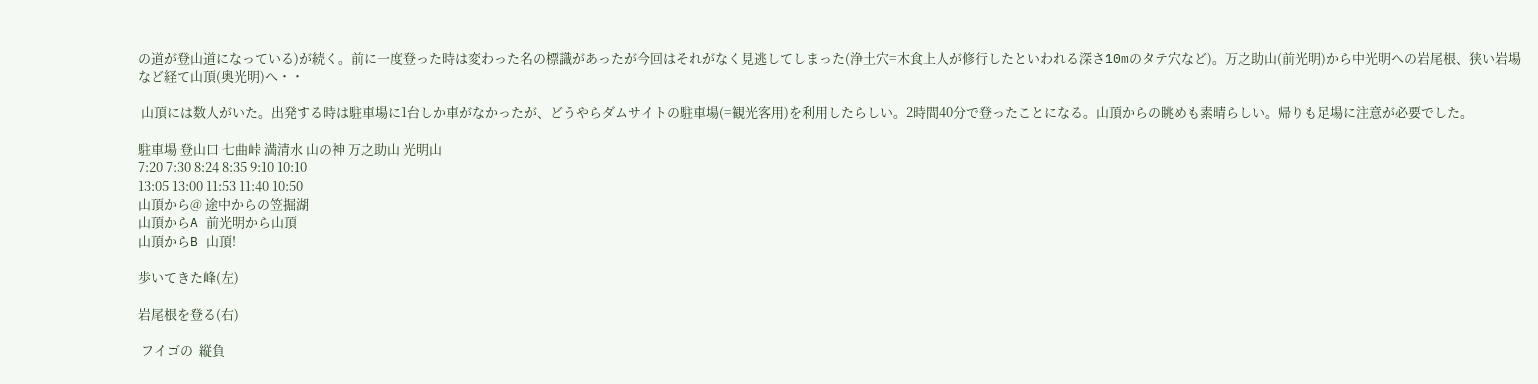の道が登山道になっている)が続く。前に一度登った時は変わった名の標識があったが今回はそれがなく見逃してしまった(浄土穴=木食上人が修行したといわれる深さ10mのタテ穴など)。万之助山(前光明)から中光明への岩尾根、狭い岩場など経て山頂(奥光明)へ・・

 山頂には数人がいた。出発する時は駐車場に1台しか車がなかったが、どうやらダムサイトの駐車場(=観光客用)を利用したらしい。2時間40分で登ったことになる。山頂からの眺めも素晴らしい。帰りも足場に注意が必要でした。

駐車場 登山口 七曲峠 満清水 山の神 万之助山 光明山
7:20 7:30 8:24 8:35 9:10 10:10
13:05 13:00 11:53 11:40 10:50
山頂から@ 途中からの笠掘湖
山頂からA 前光明から山頂
山頂からB 山頂!

歩いてきた峰(左)

岩尾根を登る(右)

 フイゴの  縦負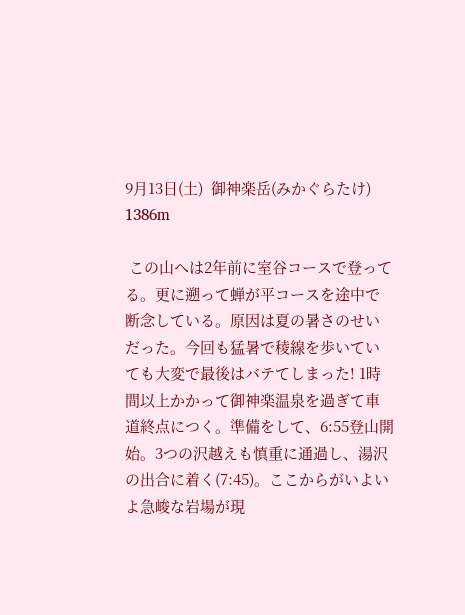9月13日(土)  御神楽岳(みかぐらたけ) 1386m

 この山へは2年前に室谷コースで登ってる。更に遡って蝉が平コースを途中で断念している。原因は夏の暑さのせいだった。今回も猛暑で稜線を歩いていても大変で最後はバテてしまった! 1時間以上かかって御神楽温泉を過ぎて車道終点につく。準備をして、6:55登山開始。3つの沢越えも慎重に通過し、湯沢の出合に着く(7:45)。ここからがいよいよ急峻な岩場が現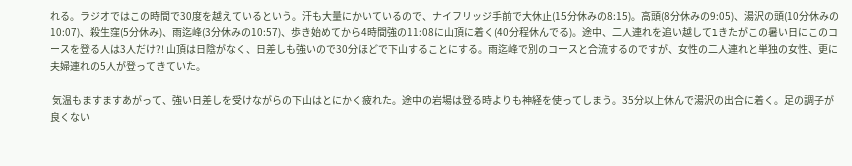れる。ラジオではこの時間で30度を越えているという。汗も大量にかいているので、ナイフリッジ手前で大休止(15分休みの8:15)。高頭(8分休みの9:05)、湯沢の頭(10分休みの10:07)、殺生窪(5分休み)、雨迄峰(3分休みの10:57)、歩き始めてから4時間強の11:08に山頂に着く(40分程休んでる)。途中、二人連れを追い越してlきたがこの暑い日にこのコースを登る人は3人だけ?! 山頂は日陰がなく、日差しも強いので30分ほどで下山することにする。雨迄峰で別のコースと合流するのですが、女性の二人連れと単独の女性、更に夫婦連れの5人が登ってきていた。

 気温もますますあがって、強い日差しを受けながらの下山はとにかく疲れた。途中の岩場は登る時よりも神経を使ってしまう。35分以上休んで湯沢の出合に着く。足の調子が良くない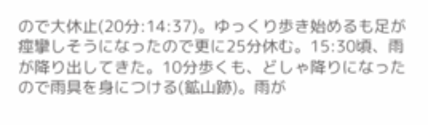ので大休止(20分:14:37)。ゆっくり歩き始めるも足が痙攣しそうになったので更に25分休む。15:30頃、雨が降り出してきた。10分歩くも、どしゃ降りになったので雨具を身につける(鉱山跡)。雨が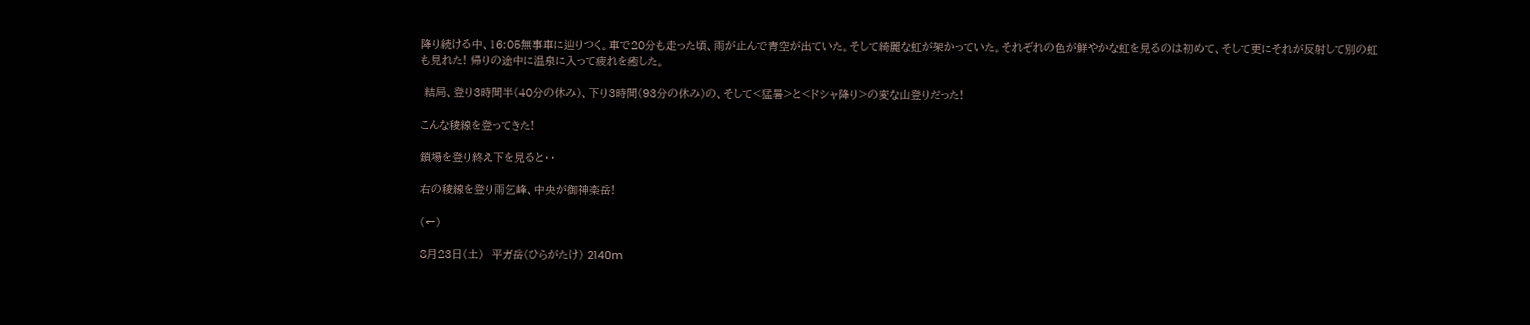降り続ける中、16:05無事車に辿りつく。車で20分も走った頃、雨が止んで青空が出ていた。そして綺麗な虹が架かっていた。それぞれの色が鮮やかな虹を見るのは初めて、そして更にそれが反射して別の虹も見れた! 帰りの途中に温泉に入って疲れを癒した。

 結局、登り3時間半(40分の休み)、下り3時間(93分の休み)の、そして<猛暑>と<ドシャ降り>の変な山登りだった!

こんな稜線を登ってきた!

鎖場を登り終え下を見ると・・

右の稜線を登り雨乞峰、中央が御神楽岳!

(←)

8月23日(土)  平ガ岳(ひらがたけ) 2140m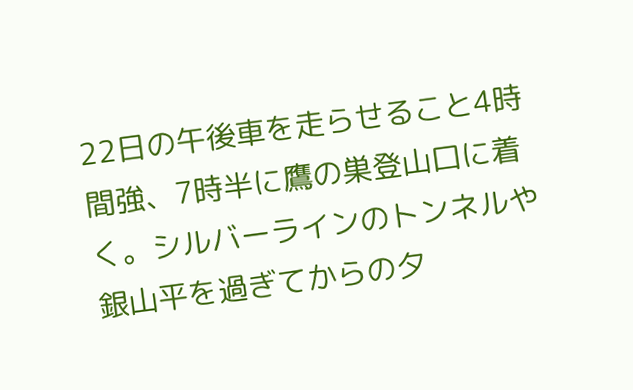22日の午後車を走らせること4時間強、7時半に鷹の巣登山口に着く。シルバーラインのトンネルや銀山平を過ぎてからの夕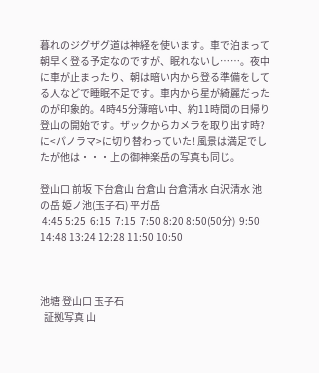暮れのジグザグ道は神経を使います。車で泊まって朝早く登る予定なのですが、眠れないし……。夜中に車が止まったり、朝は暗い内から登る準備をしてる人などで睡眠不足です。車内から星が綺麗だったのが印象的。4時45分薄暗い中、約11時間の日帰り登山の開始です。ザックからカメラを取り出す時?に<パノラマ>に切り替わっていた! 風景は満足でしたが他は・・・上の御神楽岳の写真も同じ。

登山口 前坂 下台倉山 台倉山 台倉清水 白沢清水 池の岳 姫ノ池(玉子石) 平ガ岳
 4:45 5:25  6:15  7:15  7:50 8:20 8:50(50分)  9:50
14:48 13:24 12:28 11:50 10:50



池塘 登山口 玉子石
  証拠写真 山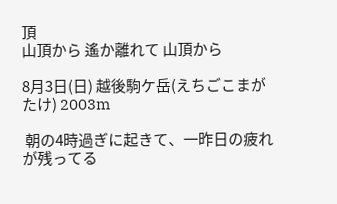頂
山頂から 遙か離れて 山頂から

8月3日(日) 越後駒ケ岳(えちごこまがたけ) 2003m

 朝の4時過ぎに起きて、一昨日の疲れが残ってる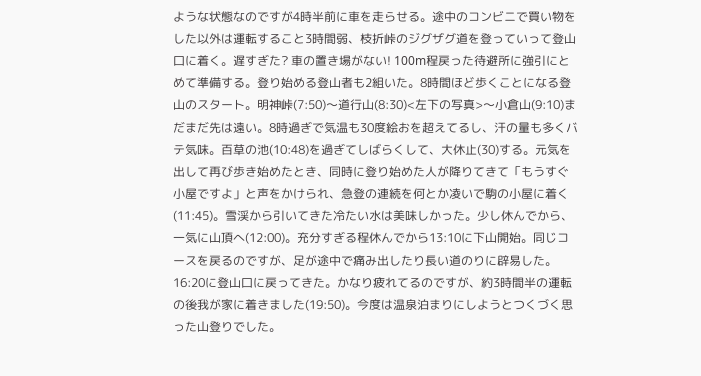ような状態なのですが4時半前に車を走らせる。途中のコンビニで買い物をした以外は運転すること3時間弱、枝折峠のジグザグ道を登っていって登山口に着く。遅すぎた? 車の置き場がない! 100m程戻った待避所に強引にとめて準備する。登り始める登山者も2組いた。8時間ほど歩くことになる登山のスタート。明神峠(7:50)〜道行山(8:30)<左下の写真>〜小倉山(9:10)まだまだ先は遠い。8時過ぎで気温も30度絵おを超えてるし、汗の量も多くバテ気味。百草の池(10:48)を過ぎてしばらくして、大休止(30)する。元気を出して再び歩き始めたとき、同時に登り始めた人が降りてきて「もうすぐ小屋ですよ」と声をかけられ、急登の連続を何とか凌いで駒の小屋に着く(11:45)。雪渓から引いてきた冷たい水は美味しかった。少し休んでから、一気に山頂へ(12:00)。充分すぎる程休んでから13:10に下山開始。同じコースを戻るのですが、足が途中で痛み出したり長い道のりに辟易した。16:20に登山口に戻ってきた。かなり疲れてるのですが、約3時間半の運転の後我が家に着きました(19:50)。今度は温泉泊まりにしようとつくづく思った山登りでした。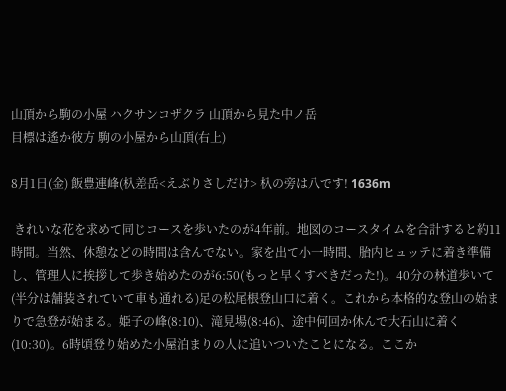山頂から駒の小屋 ハクサンコザクラ 山頂から見た中ノ岳
目標は遙か彼方 駒の小屋から山頂(右上)

8月1日(金) 飯豊連峰(杁差岳<えぶりさしだけ> 杁の旁は八です! 1636m

 きれいな花を求めて同じコースを歩いたのが4年前。地図のコースタイムを合計すると約11時間。当然、休憩などの時間は含んでない。家を出て小一時間、胎内ヒュッテに着き準備し、管理人に挨拶して歩き始めたのが6:50(もっと早くすべきだった!)。40分の林道歩いて(半分は舗装されていて車も通れる)足の松尾根登山口に着く。これから本格的な登山の始まりで急登が始まる。姫子の峰(8:10)、滝見場(8:46)、途中何回か休んで大石山に着く(10:30)。6時頃登り始めた小屋泊まりの人に追いついたことになる。ここか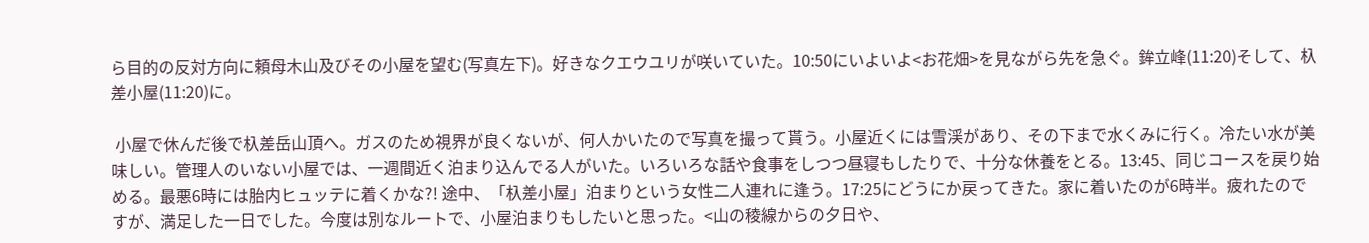ら目的の反対方向に頼母木山及びその小屋を望む(写真左下)。好きなクエウユリが咲いていた。10:50にいよいよ<お花畑>を見ながら先を急ぐ。鉾立峰(11:20)そして、杁差小屋(11:20)に。

 小屋で休んだ後で杁差岳山頂へ。ガスのため視界が良くないが、何人かいたので写真を撮って貰う。小屋近くには雪渓があり、その下まで水くみに行く。冷たい水が美味しい。管理人のいない小屋では、一週間近く泊まり込んでる人がいた。いろいろな話や食事をしつつ昼寝もしたりで、十分な休養をとる。13:45、同じコースを戻り始める。最悪6時には胎内ヒュッテに着くかな?! 途中、「杁差小屋」泊まりという女性二人連れに逢う。17:25にどうにか戻ってきた。家に着いたのが6時半。疲れたのですが、満足した一日でした。今度は別なルートで、小屋泊まりもしたいと思った。<山の稜線からの夕日や、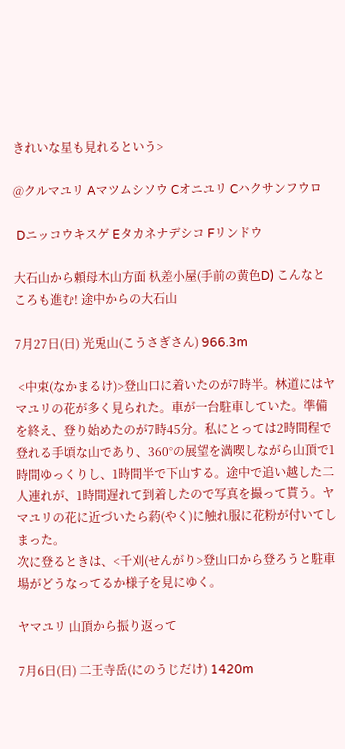きれいな星も見れるという>

@クルマユリ Aマツムシソウ Cオニユリ Cハクサンフウロ

 Dニッコウキスゲ Eタカネナデシコ Fリンドウ

大石山から頼母木山方面 杁差小屋(手前の黄色D) こんなところも進む! 途中からの大石山

7月27日(日) 光兎山(こうさぎさん) 966.3m

 <中束(なかまるけ)>登山口に着いたのが7時半。林道にはヤマユリの花が多く見られた。車が一台駐車していた。準備を終え、登り始めたのが7時45分。私にとっては2時間程で登れる手頃な山であり、360°の展望を満喫しながら山頂で1時間ゆっくりし、1時間半で下山する。途中で追い越した二人連れが、1時間遅れて到着したので写真を撮って貰う。ヤマユリの花に近づいたら葯(やく)に触れ服に花粉が付いてしまった。
次に登るときは、<千刈(せんがり>登山口から登ろうと駐車場がどうなってるか様子を見にゆく。

ヤマユリ 山頂から振り返って

7月6日(日) 二王寺岳(にのうじだけ) 1420m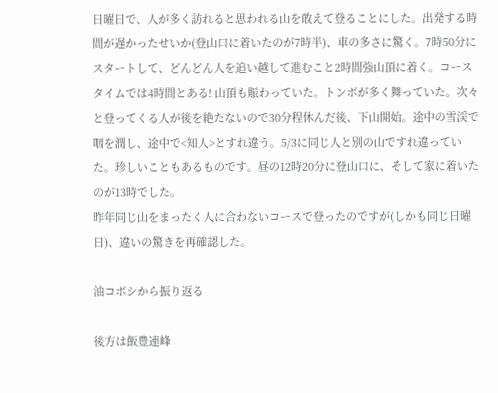日曜日で、人が多く訪れると思われる山を敢えて登ることにした。出発する時間が遅かったせいか(登山口に着いたのが7時半)、車の多さに驚く。7時50分にスタートして、どんどん人を追い越して進むこと2時間強山頂に着く。コースタイムでは4時間とある! 山頂も賑わっていた。トンボが多く舞っていた。次々と登ってくる人が後を絶たないので30分程休んだ後、下山開始。途中の雪渓で咽を潤し、途中で<知人>とすれ違う。5/3に同じ人と別の山ですれ違っていた。珍しいこともあるものです。昼の12時20分に登山口に、そして家に着いたのが13時でした。
昨年同じ山をまったく人に合わないコースで登ったのですが(しかも同じ日曜日)、違いの驚きを再確認した。

油コボシから振り返る

後方は飯豊連峰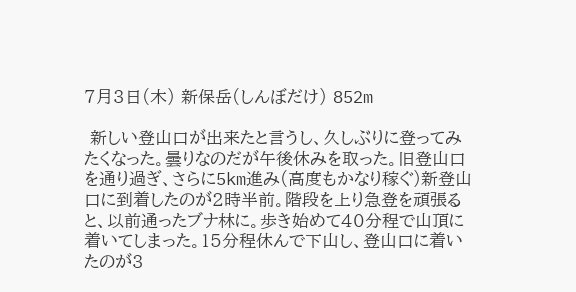7月3日(木) 新保岳(しんぼだけ) 852m

 新しい登山口が出来たと言うし、久しぶりに登ってみたくなった。曇りなのだが午後休みを取った。旧登山口を通り過ぎ、さらに5km進み(高度もかなり稼ぐ)新登山口に到着したのが2時半前。階段を上り急登を頑張ると、以前通ったブナ林に。歩き始めて40分程で山頂に着いてしまった。15分程休んで下山し、登山口に着いたのが3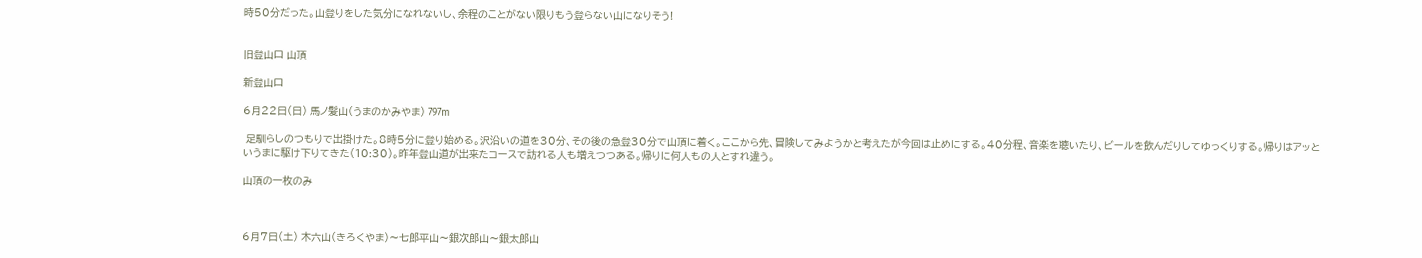時50分だった。山登りをした気分になれないし、余程のことがない限りもう登らない山になりそう!


旧登山口 山頂

新登山口

6月22日(日) 馬ノ髪山(うまのかみやま) 797m

 足馴らしのつもりで出掛けた。8時5分に登り始める。沢沿いの道を30分、その後の急登30分で山頂に着く。ここから先、冒険してみようかと考えたが今回は止めにする。40分程、音楽を聴いたり、ビールを飲んだりしてゆっくりする。帰りはアッというまに駆け下りてきた(10:30)。昨年登山道が出来たコースで訪れる人も増えつつある。帰りに何人もの人とすれ違う。

山頂の一枚のみ



6月7日(土) 木六山(きろくやま)〜七郎平山〜銀次郎山〜銀太郎山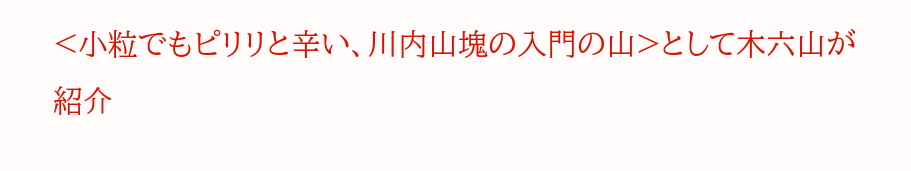<小粒でもピリリと辛い、川内山塊の入門の山>として木六山が紹介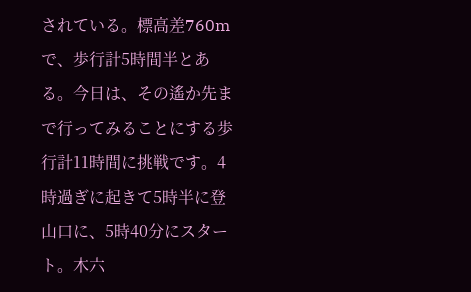されている。標高差760mで、歩行計5時間半とある。今日は、その遙か先まで行ってみることにする歩行計11時間に挑戦です。4時過ぎに起きて5時半に登山口に、5時40分にスタート。木六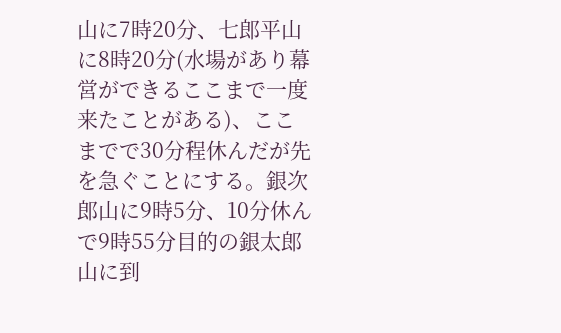山に7時20分、七郎平山に8時20分(水場があり幕営ができるここまで一度来たことがある)、ここまでで30分程休んだが先を急ぐことにする。銀次郎山に9時5分、10分休んで9時55分目的の銀太郎山に到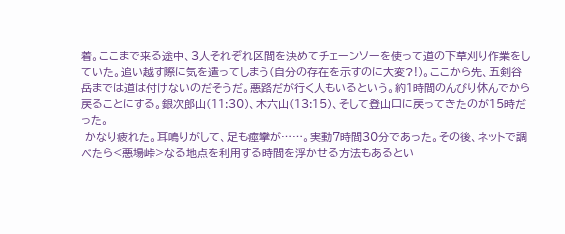着。ここまで来る途中、3人それぞれ区間を決めてチェーンソーを使って道の下草刈り作業をしていた。追い越す際に気を遣ってしまう(自分の存在を示すのに大変?!)。ここから先、五剣谷岳までは道は付けないのだそうだ。悪路だが行く人もいるという。約1時間のんびり休んでから戻ることにする。銀次郎山(11:30)、木六山(13:15)、そして登山口に戻ってきたのが15時だった。
 かなり疲れた。耳鳴りがして、足も痙攣が……。実動7時間30分であった。その後、ネットで調べたら<悪場峠>なる地点を利用する時間を浮かせる方法もあるとい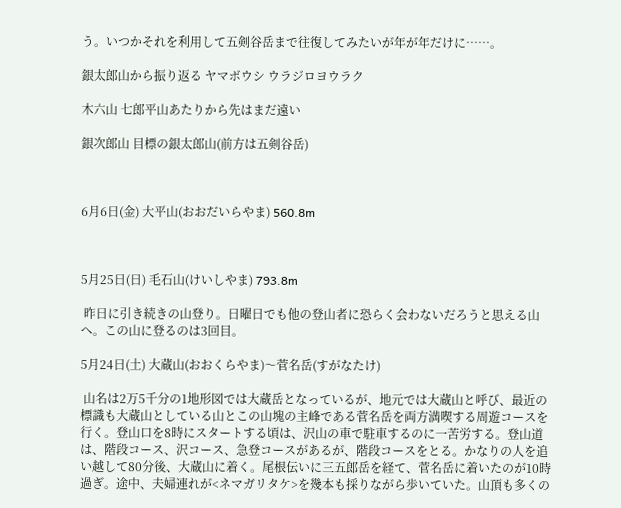う。いつかそれを利用して五剣谷岳まで往復してみたいが年が年だけに……。

銀太郎山から振り返る ヤマボウシ ウラジロヨウラク

木六山 七郎平山あたりから先はまだ遠い

銀次郎山 目標の銀太郎山(前方は五剣谷岳)



6月6日(金) 大平山(おおだいらやま) 560.8m



5月25日(日) 毛石山(けいしやま) 793.8m

 昨日に引き続きの山登り。日曜日でも他の登山者に恐らく会わないだろうと思える山へ。この山に登るのは3回目。

5月24日(土) 大蔵山(おおくらやま)〜菅名岳(すがなたけ)

 山名は2万5千分の1地形図では大蔵岳となっているが、地元では大蔵山と呼び、最近の標識も大蔵山としている山とこの山塊の主峰である菅名岳を両方満喫する周遊コースを行く。登山口を8時にスタートする頃は、沢山の車で駐車するのに一苦労する。登山道は、階段コース、沢コース、急登コースがあるが、階段コースをとる。かなりの人を追い越して80分後、大蔵山に着く。尾根伝いに三五郎岳を経て、菅名岳に着いたのが10時過ぎ。途中、夫婦連れが<ネマガリタケ>を幾本も採りながら歩いていた。山頂も多くの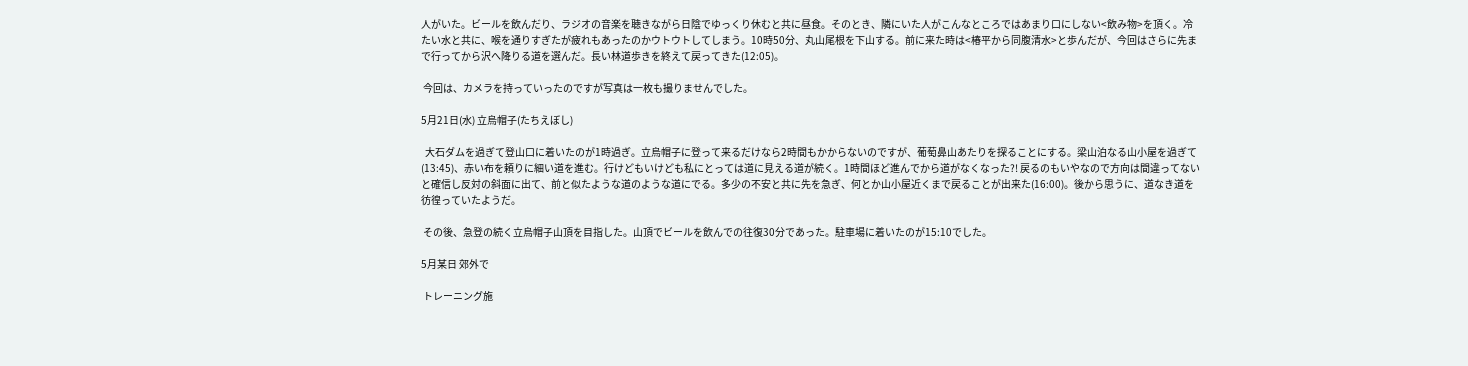人がいた。ビールを飲んだり、ラジオの音楽を聴きながら日陰でゆっくり休むと共に昼食。そのとき、隣にいた人がこんなところではあまり口にしない<飲み物>を頂く。冷たい水と共に、喉を通りすぎたが疲れもあったのかウトウトしてしまう。10時50分、丸山尾根を下山する。前に来た時は<椿平から同腹清水>と歩んだが、今回はさらに先まで行ってから沢へ降りる道を選んだ。長い林道歩きを終えて戻ってきた(12:05)。

 今回は、カメラを持っていったのですが写真は一枚も撮りませんでした。

5月21日(水) 立烏帽子(たちえぼし)

  大石ダムを過ぎて登山口に着いたのが1時過ぎ。立烏帽子に登って来るだけなら2時間もかからないのですが、葡萄鼻山あたりを探ることにする。梁山泊なる山小屋を過ぎて(13:45)、赤い布を頼りに細い道を進む。行けどもいけども私にとっては道に見える道が続く。1時間ほど進んでから道がなくなった?! 戻るのもいやなので方向は間違ってないと確信し反対の斜面に出て、前と似たような道のような道にでる。多少の不安と共に先を急ぎ、何とか山小屋近くまで戻ることが出来た(16:00)。後から思うに、道なき道を彷徨っていたようだ。

 その後、急登の続く立烏帽子山頂を目指した。山頂でビールを飲んでの往復30分であった。駐車場に着いたのが15:10でした。

5月某日 郊外で

 トレーニング施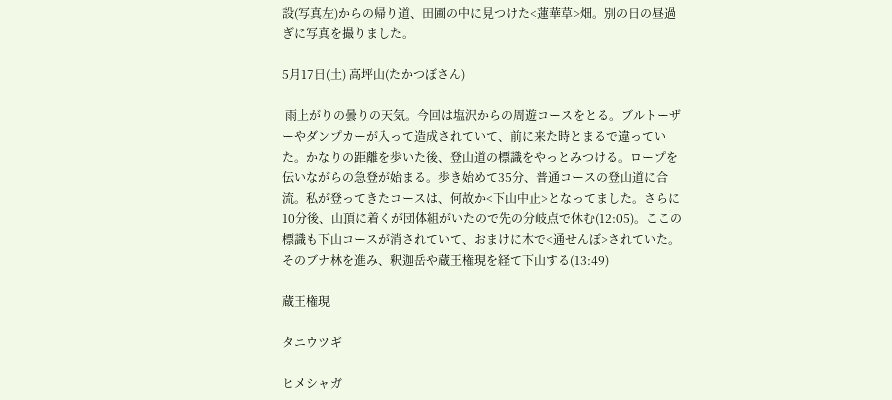設(写真左)からの帰り道、田圃の中に見つけた<蓮華草>畑。別の日の昼過ぎに写真を撮りました。

5月17日(土) 高坪山(たかつぼさん)

 雨上がりの曇りの天気。今回は塩沢からの周遊コースをとる。ブルトーザーやダンプカーが入って造成されていて、前に来た時とまるで違っていた。かなりの距離を歩いた後、登山道の標識をやっとみつける。ロープを伝いながらの急登が始まる。歩き始めて35分、普通コースの登山道に合流。私が登ってきたコースは、何故か<下山中止>となってました。さらに10分後、山頂に着くが団体組がいたので先の分岐点で休む(12:05)。ここの標識も下山コースが消されていて、おまけに木で<通せんぼ>されていた。そのブナ林を進み、釈迦岳や蔵王権現を経て下山する(13:49)

蔵王権現

タニウツギ

ヒメシャガ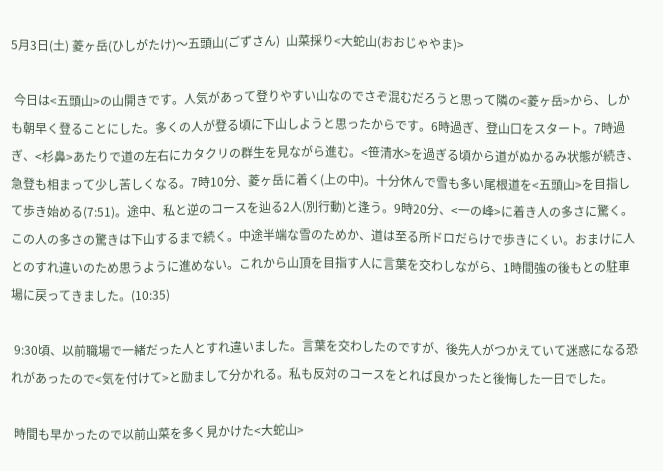5月3日(土) 菱ヶ岳(ひしがたけ)〜五頭山(ごずさん)  山菜採り<大蛇山(おおじゃやま)>

 今日は<五頭山>の山開きです。人気があって登りやすい山なのでさぞ混むだろうと思って隣の<菱ヶ岳>から、しかも朝早く登ることにした。多くの人が登る頃に下山しようと思ったからです。6時過ぎ、登山口をスタート。7時過ぎ、<杉鼻>あたりで道の左右にカタクリの群生を見ながら進む。<笹清水>を過ぎる頃から道がぬかるみ状態が続き、急登も相まって少し苦しくなる。7時10分、菱ヶ岳に着く(上の中)。十分休んで雪も多い尾根道を<五頭山>を目指して歩き始める(7:51)。途中、私と逆のコースを辿る2人(別行動)と逢う。9時20分、<一の峰>に着き人の多さに驚く。この人の多さの驚きは下山するまで続く。中途半端な雪のためか、道は至る所ドロだらけで歩きにくい。おまけに人とのすれ違いのため思うように進めない。これから山頂を目指す人に言葉を交わしながら、1時間強の後もとの駐車場に戻ってきました。(10:35)

 9:30頃、以前職場で一緒だった人とすれ違いました。言葉を交わしたのですが、後先人がつかえていて迷惑になる恐れがあったので<気を付けて>と励まして分かれる。私も反対のコースをとれば良かったと後悔した一日でした。

 時間も早かったので以前山菜を多く見かけた<大蛇山>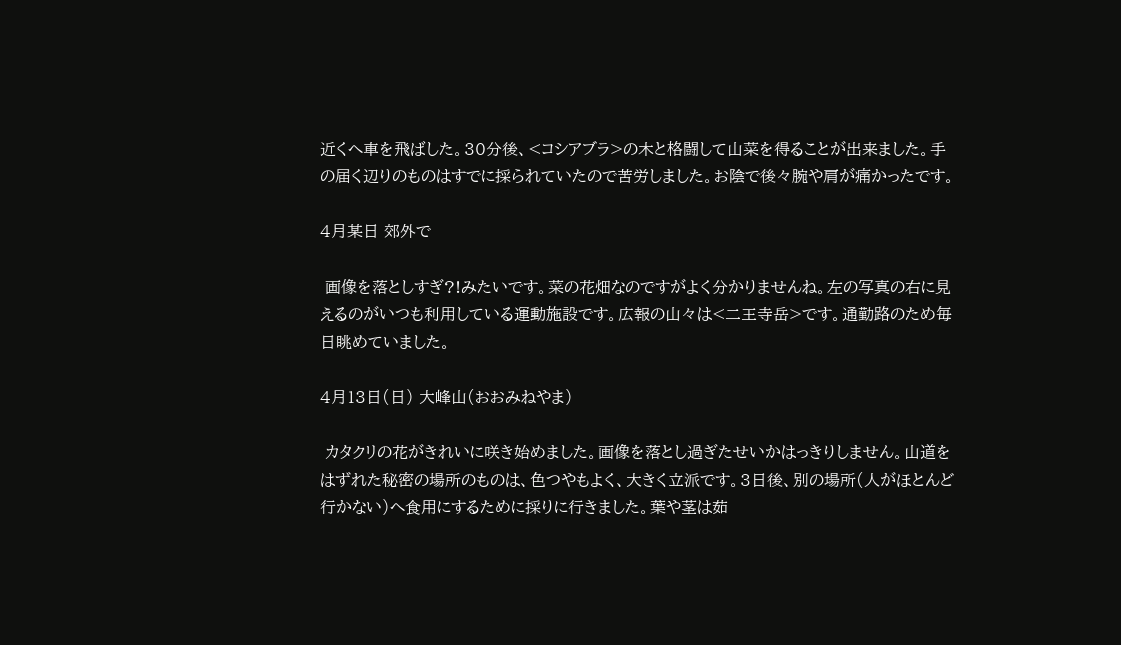近くへ車を飛ばした。30分後、<コシアブラ>の木と格闘して山菜を得ることが出来ました。手の届く辺りのものはすでに採られていたので苦労しました。お陰で後々腕や肩が痛かったです。

4月某日 郊外で

 画像を落としすぎ?!みたいです。菜の花畑なのですがよく分かりませんね。左の写真の右に見えるのがいつも利用している運動施設です。広報の山々は<二王寺岳>です。通勤路のため毎日眺めていました。

4月13日(日) 大峰山(おおみねやま)

 カタクリの花がきれいに咲き始めました。画像を落とし過ぎたせいかはっきりしません。山道をはずれた秘密の場所のものは、色つやもよく、大きく立派です。3日後、別の場所(人がほとんど行かない)へ食用にするために採りに行きました。葉や茎は茹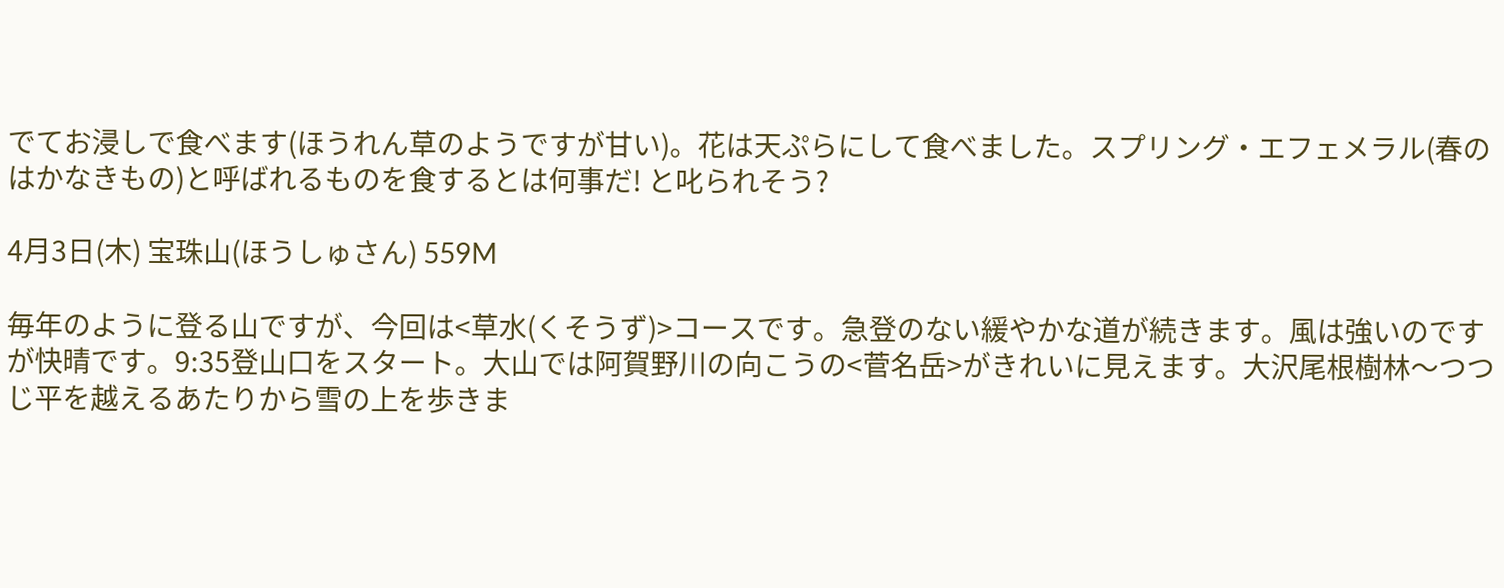でてお浸しで食べます(ほうれん草のようですが甘い)。花は天ぷらにして食べました。スプリング・エフェメラル(春のはかなきもの)と呼ばれるものを食するとは何事だ! と叱られそう?

4月3日(木) 宝珠山(ほうしゅさん) 559M

毎年のように登る山ですが、今回は<草水(くそうず)>コースです。急登のない緩やかな道が続きます。風は強いのですが快晴です。9:35登山口をスタート。大山では阿賀野川の向こうの<菅名岳>がきれいに見えます。大沢尾根樹林〜つつじ平を越えるあたりから雪の上を歩きま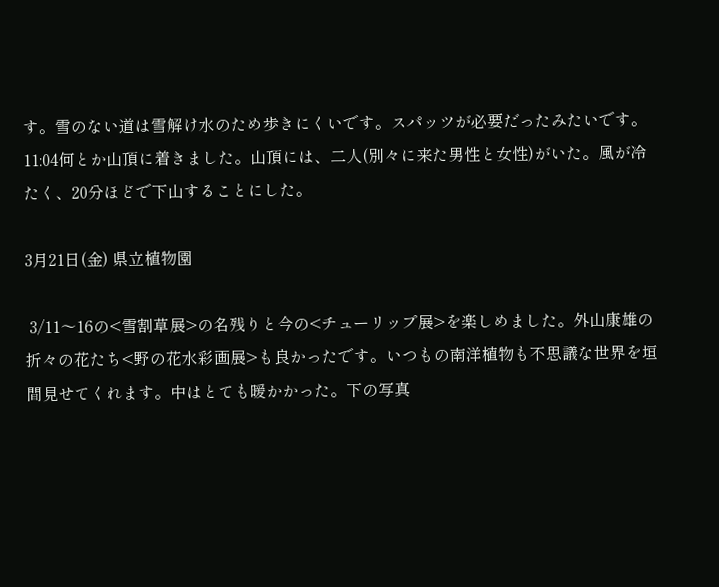す。雪のない道は雪解け水のため歩きにくいです。スパッツが必要だったみたいです。11:04何とか山頂に着きました。山頂には、二人(別々に来た男性と女性)がいた。風が冷たく、20分ほどで下山することにした。

3月21日(金) 県立植物園

 3/11〜16の<雪割草展>の名残りと今の<チューリップ展>を楽しめました。外山康雄の折々の花たち<野の花水彩画展>も良かったです。いつもの南洋植物も不思議な世界を垣間見せてくれます。中はとても暖かかった。下の写真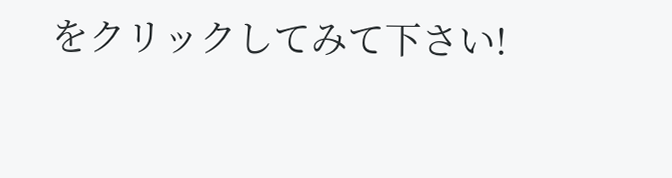をクリックしてみて下さい!